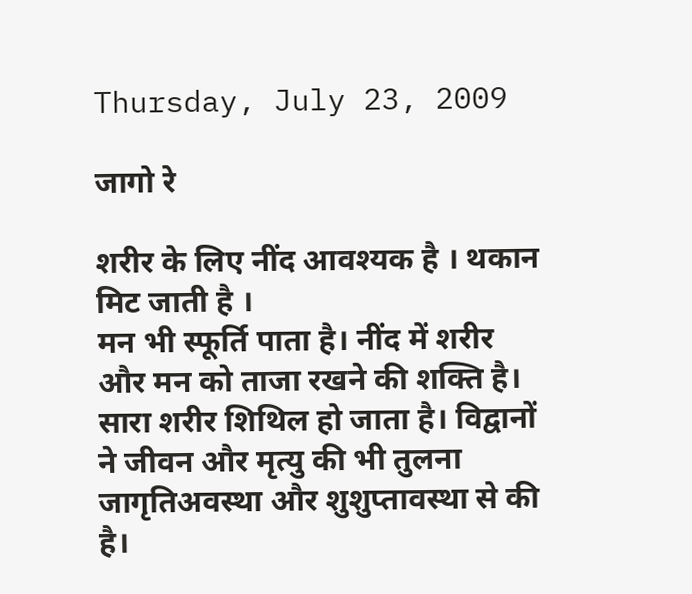Thursday, July 23, 2009

जागो रे

शरीर के लिए नींद आवश्यक है । थकान मिट जाती है ।
मन भी स्फूर्ति पाता है। नींद में शरीर और मन को ताजा रखने की शक्ति है।
सारा शरीर शिथिल हो जाता है। विद्वानों ने जीवन और मृत्यु की भी तुलना
जागृतिअवस्था और शुशुप्तावस्था से की है।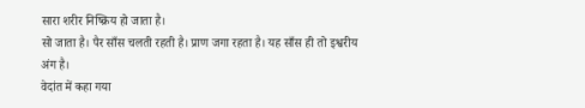सारा शरीर निष्क्रिय हो जाता है।
सो जाता है। पैर साँस चलती रहती है। प्राण जगा रहता है। यह साँस ही तो इश्वरीय अंग है।
वेदांत में कहा गया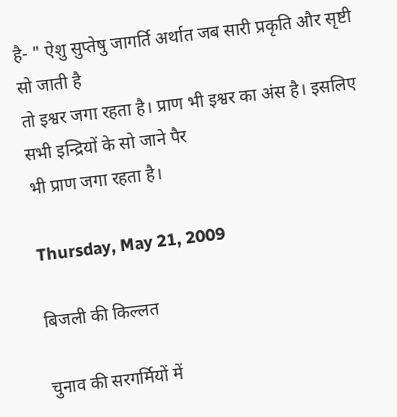है- " ऐशु सुप्तेषु जागर्ति अर्थात जब सारी प्रकृति और सृष्टी सो जाती है
तो इश्वर जगा रहता है। प्राण भी इश्वर का अंस है। इसलिए सभी इन्द्रियों के सो जाने पैर
भी प्राण जगा रहता है।

Thursday, May 21, 2009

बिजली की किल्लत

चुनाव की सरगर्मियों में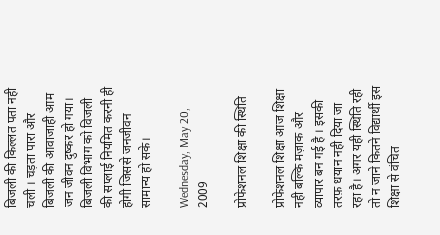बिजली की किल्लत पता नही चली । चड़ता पारा और बिजली की आवाजाही आम जन जीवन दुष्कर हो गया। बिजली विभाग को विजली की सप्लाई नियमित करनी ही होगी जिससे जनजीवन सामान्य हो सके।

Wednesday, May 20, 2009

प्रोफेशनल शिक्षा की स्थिति

प्रोफेशनल शिक्षा आज शिक्षा नही बल्कि मज़ाक और व्यापार बन गई है । इसकी तरफ़ धयान नही दिया जा रहा है। अगर यही स्थिति रही तो न जाने कितने विद्यार्थी इस शिक्षा से वंचित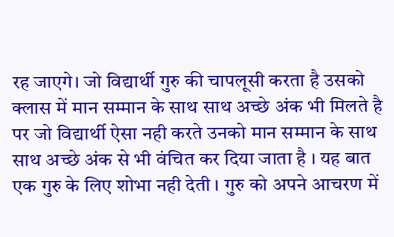रह जाएगे। जो विद्यार्थी गुरु की चापलूसी करता है उसको क्लास में मान सम्मान के साथ साथ अच्छे अंक भी मिलते है पर जो विद्यार्थी ऐसा नही करते उनको मान सम्मान के साथ साथ अच्छे अंक से भी वंचित कर दिया जाता है । यह बात एक गुरु के लिए शोभा नही देती । गुरु को अपने आचरण में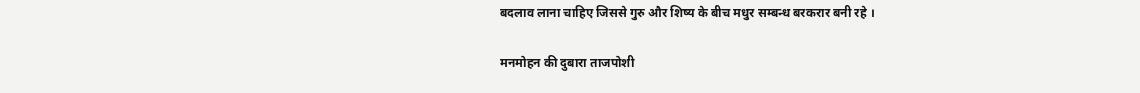बदलाव लाना चाहिए जिससे गुरु और शिष्य के बीच मधुर सम्बन्ध बरकरार बनी रहे ।

मनमोहन की दुबारा ताजपोशी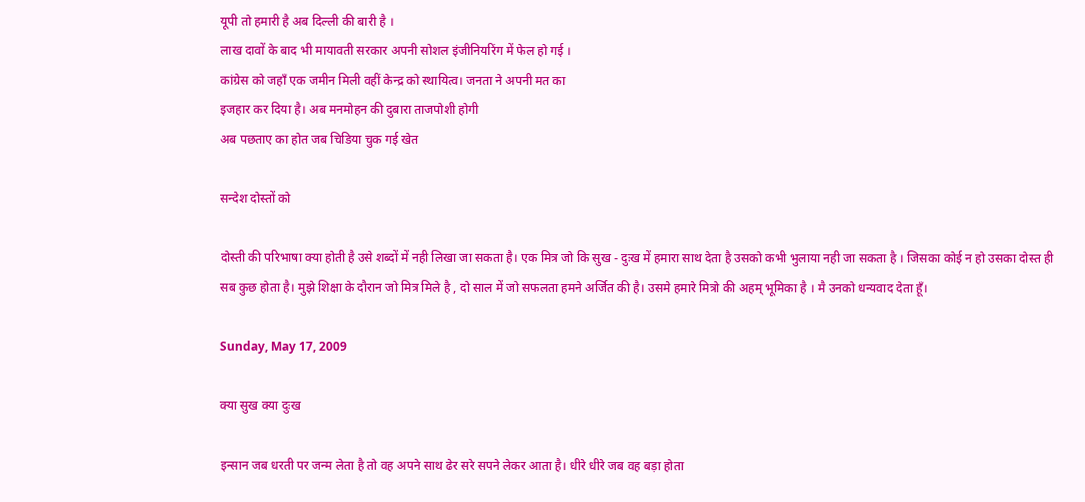यूपी तो हमारी है अब दिल्ली की बारी है ।
लाख दावों के बाद भी मायावती सरकार अपनी सोशल इंजीनियरिंग में फेल हो गई ।
कांग्रेस को जहाँ एक जमीन मिली वहीं केन्द्र को स्थायित्व। जनता ने अपनी मत का
इजहार कर दिया है। अब मनमोहन की दुबारा ताजपोशी होगी
अब पछताए का होत जब चिडिया चुक गई खेत

सन्देश दोस्तों को

दोस्ती की परिभाषा क्या होती है उसे शब्दों में नही लिखा जा सकता है। एक मित्र जो कि सुख - दुःख में हमारा साथ देता है उसको कभी भुलाया नही जा सकता है । जिसका कोई न हो उसका दोस्त ही सब कुछ होता है। मुझे शिक्षा के दौरान जो मित्र मिले है , दो साल में जो सफलता हमने अर्जित की है। उसमे हमारे मित्रो की अहम् भूमिका है । मै उनको धन्यवाद देता हूँ।

Sunday, May 17, 2009

क्या सुख क्या दुःख

इन्सान जब धरती पर जन्म लेता है तो वह अपने साथ ढेर सरे सपने लेकर आता है। धीरे धीरे जब वह बड़ा होता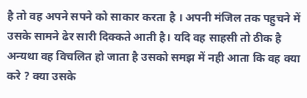है तो वह अपने सपने को साकार करता है । अपनी मंजिल तक पहुचने में उसके सामने ढेर सारी दिक्कते आती है। यदि वह साहसी तो ठीक है अन्यथा वह विचलित हो जाता है उसको समझ में नही आता कि वह क्या करे ? क्या उसके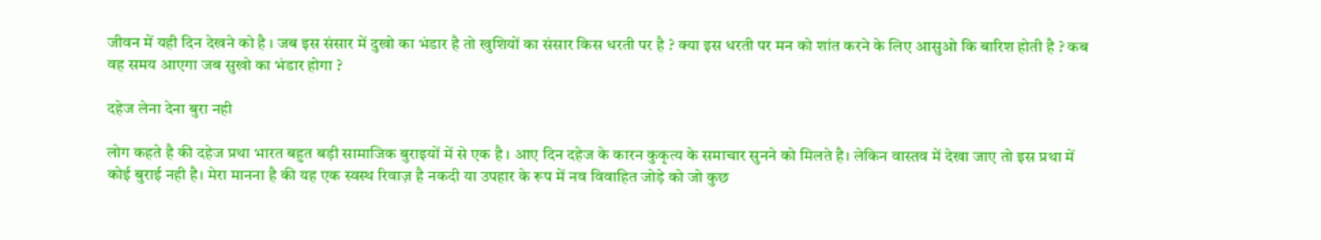जीवन में यही दिन देखने को है । जब इस संसार में दुखो का भंडार है तो खुशियों का संसार किस धरती पर है ? क्या इस धरती पर मन को शांत करने के लिए आसुओ कि बारिश होती है ? कब वह समय आएगा जब सुखो का भंडार होगा ?

दहेज लेना देना बुरा नही

लोग कहते है की दहेज प्रथा भारत बहुत बड़ी सामाजिक बुराइयों में से एक है । आए दिन दहेज के कारन कुकृत्य के समाचार सुनने को मिलते है। लेकिन वास्तव में देखा जाए तो इस प्रथा में कोई बुराई नही है। मेरा मानना है की यह एक स्वस्थ रिवाज़ है नकदी या उपहार के रूप में नव विवाहित जोड़े को जो कुछ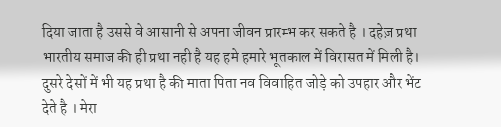दिया जाता है उससे वे आसानी से अपना जीवन प्रारम्भ कर सकते है । दहेज़ प्रथा भारतीय समाज की ही प्रथा नही है यह हमे हमारे भूतकाल में विरासत में मिली है। दुसरे देसों में भी यह प्रथा है की माता पिता नव विवाहित जोड़े को उपहार और भेंट देते है । मेरा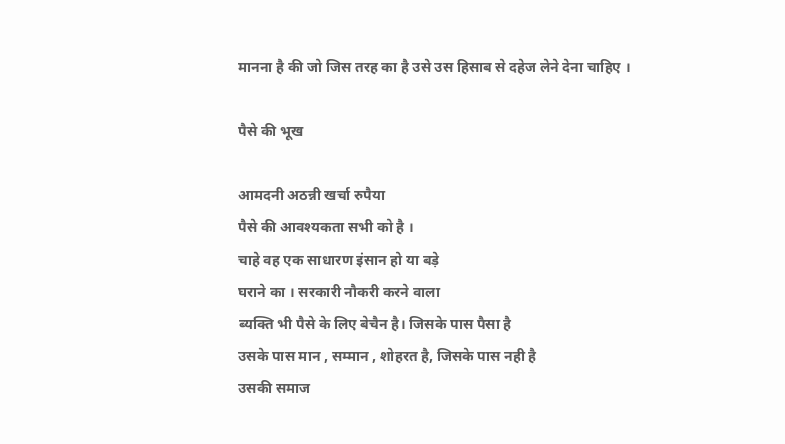मानना है की जो जिस तरह का है उसे उस हिसाब से दहेज लेने देना चाहिए ।

पैसे की भूख

आमदनी अठन्नी खर्चा रुपैया
पैसे की आवश्यकता सभी को है ।
चाहे वह एक साधारण इंसान हो या बड़े
घराने का । सरकारी नौकरी करने वाला
ब्यक्ति भी पैसे के लिए बेचैन है। जिसके पास पैसा है
उसके पास मान , सम्मान , शोहरत है, जिसके पास नही है
उसकी समाज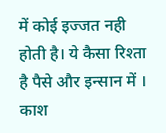में कोई इज्जत नही होती है। ये कैसा रिश्ता है पैसे और इन्सान में । काश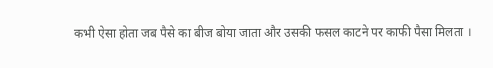कभी ऐसा होता जब पैसे का बीज बोया जाता और उसकी फसल काटने पर काफी पैसा मिलता ।